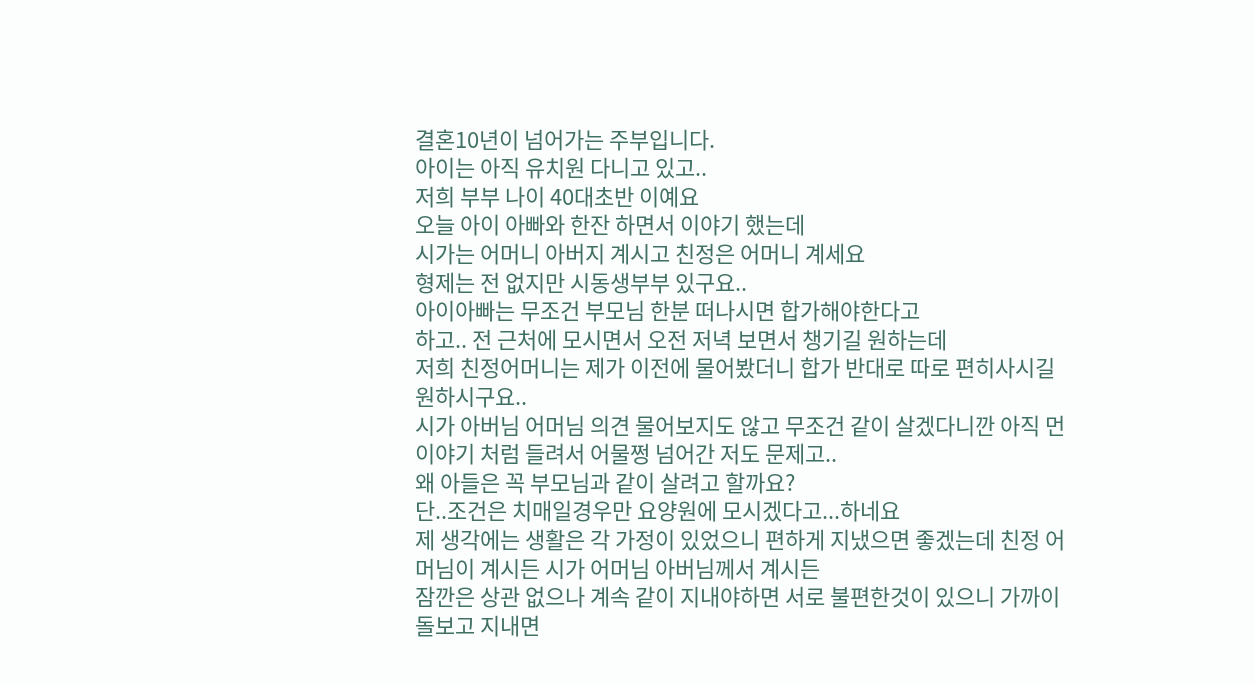결혼10년이 넘어가는 주부입니다.
아이는 아직 유치원 다니고 있고..
저희 부부 나이 40대초반 이예요
오늘 아이 아빠와 한잔 하면서 이야기 했는데
시가는 어머니 아버지 계시고 친정은 어머니 계세요
형제는 전 없지만 시동생부부 있구요..
아이아빠는 무조건 부모님 한분 떠나시면 합가해야한다고
하고.. 전 근처에 모시면서 오전 저녁 보면서 챙기길 원하는데
저희 친정어머니는 제가 이전에 물어봤더니 합가 반대로 따로 편히사시길 원하시구요..
시가 아버님 어머님 의견 물어보지도 않고 무조건 같이 살겠다니깐 아직 먼 이야기 처럼 들려서 어물쩡 넘어간 저도 문제고..
왜 아들은 꼭 부모님과 같이 살려고 할까요?
단..조건은 치매일경우만 요양원에 모시겠다고...하네요
제 생각에는 생활은 각 가정이 있었으니 편하게 지냈으면 좋겠는데 친정 어머님이 계시든 시가 어머님 아버님께서 계시든
잠깐은 상관 없으나 계속 같이 지내야하면 서로 불편한것이 있으니 가까이 돌보고 지내면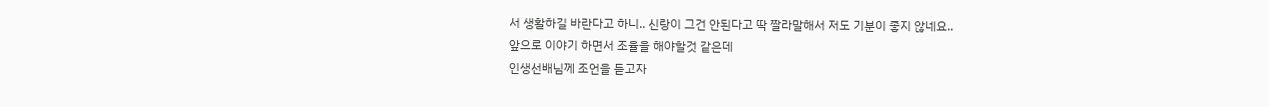서 생활하길 바란다고 하니.. 신랑이 그건 안된다고 딱 짤라말해서 저도 기분이 좋지 않네요..
앞으로 이야기 하면서 조율을 해야할것 같은데
인생선배님께 조언을 듣고자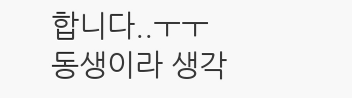합니다..ㅜㅜ
동생이라 생각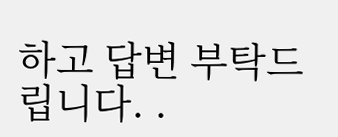하고 답변 부탁드립니다. .